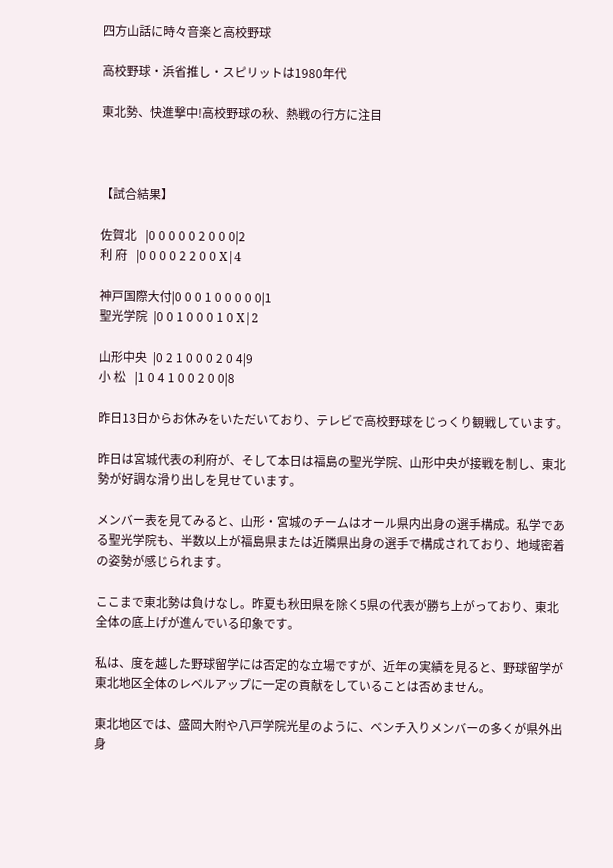四方山話に時々音楽と高校野球

高校野球・浜省推し・スピリットは1980年代

東北勢、快進撃中!高校野球の秋、熱戦の行方に注目



【試合結果】

佐賀北   |0 0 0 0 0 2 0 0 0|2
利 府   |0 0 0 0 2 2 0 0 X|4

神戸国際大付|0 0 0 1 0 0 0 0 0|1
聖光学院  |0 0 1 0 0 0 1 0 X|2

山形中央  |0 2 1 0 0 0 2 0 4|9
小 松   |1 0 4 1 0 0 2 0 0|8

昨日13日からお休みをいただいており、テレビで高校野球をじっくり観戦しています。

昨日は宮城代表の利府が、そして本日は福島の聖光学院、山形中央が接戦を制し、東北勢が好調な滑り出しを見せています。

メンバー表を見てみると、山形・宮城のチームはオール県内出身の選手構成。私学である聖光学院も、半数以上が福島県または近隣県出身の選手で構成されており、地域密着の姿勢が感じられます。

ここまで東北勢は負けなし。昨夏も秋田県を除く5県の代表が勝ち上がっており、東北全体の底上げが進んでいる印象です。

私は、度を越した野球留学には否定的な立場ですが、近年の実績を見ると、野球留学が東北地区全体のレベルアップに一定の貢献をしていることは否めません。

東北地区では、盛岡大附や八戸学院光星のように、ベンチ入りメンバーの多くが県外出身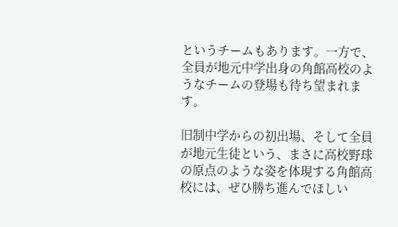というチームもあります。一方で、全員が地元中学出身の角館高校のようなチームの登場も待ち望まれます。

旧制中学からの初出場、そして全員が地元生徒という、まさに高校野球の原点のような姿を体現する角館高校には、ぜひ勝ち進んでほしい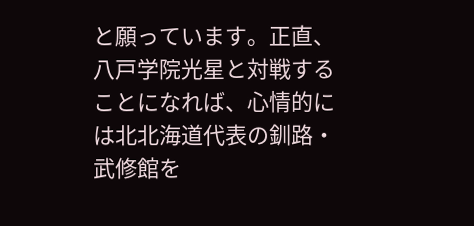と願っています。正直、八戸学院光星と対戦することになれば、心情的には北北海道代表の釧路・武修館を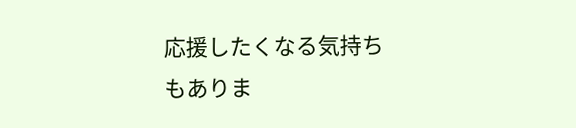応援したくなる気持ちもありま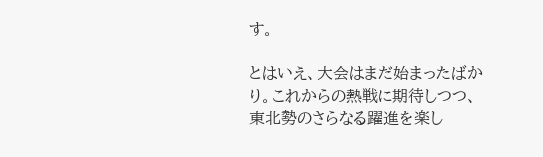す。

とはいえ、大会はまだ始まったばかり。これからの熱戦に期待しつつ、東北勢のさらなる躍進を楽し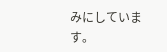みにしています。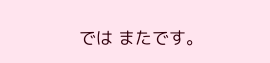では またです。